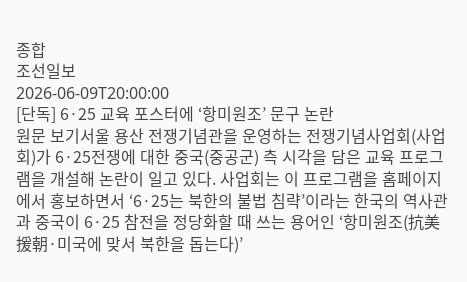종합
조선일보
2026-06-09T20:00:00
[단독] 6·25 교육 포스터에 ‘항미원조’ 문구 논란
원문 보기서울 용산 전쟁기념관을 운영하는 전쟁기념사업회(사업회)가 6·25전쟁에 대한 중국(중공군) 측 시각을 담은 교육 프로그램을 개설해 논란이 일고 있다. 사업회는 이 프로그램을 홈페이지에서 홍보하면서 ‘6·25는 북한의 불법 침략’이라는 한국의 역사관과 중국이 6·25 참전을 정당화할 때 쓰는 용어인 ‘항미원조(抗美援朝·미국에 맞서 북한을 돕는다)’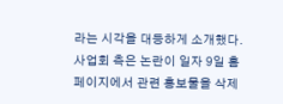라는 시각을 대등하게 소개했다. 사업회 측은 논란이 일자 9일 홈페이지에서 관련 홍보물을 삭제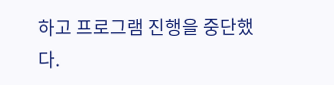하고 프로그램 진행을 중단했다.